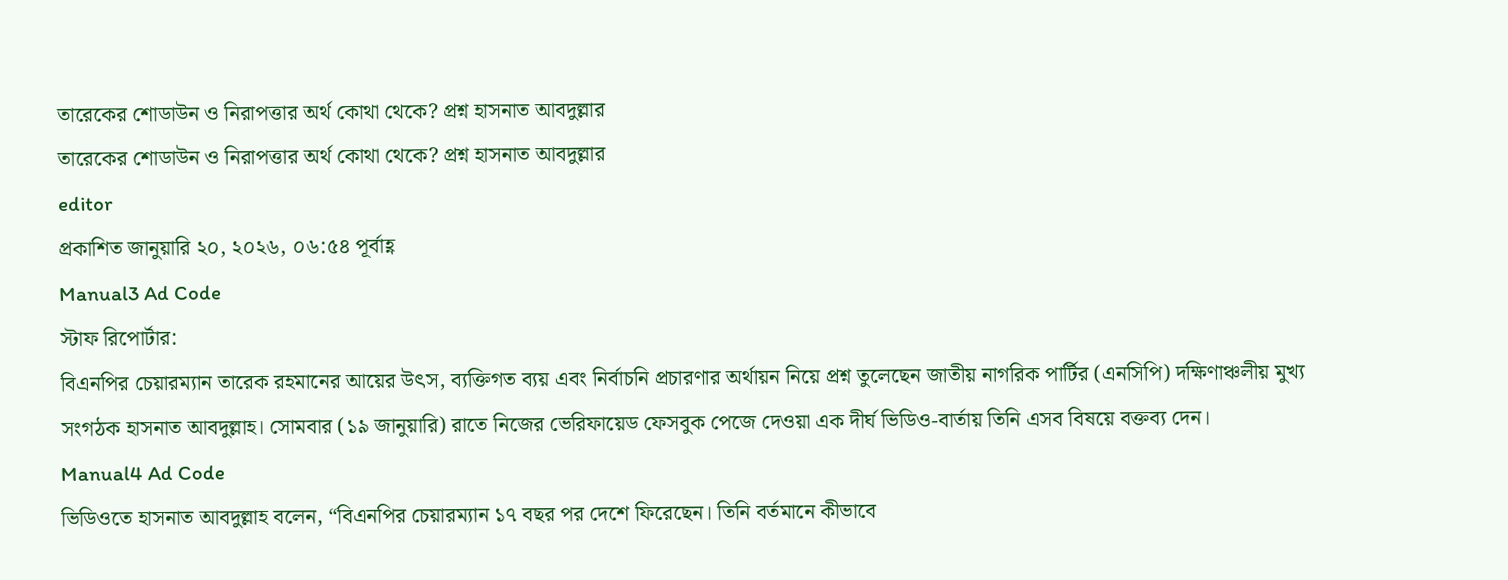তারেকের শোডাউন ও নিরাপত্তার অর্থ কোথা থেকে? প্রশ্ন হাসনাত আবদুল্লার
তারেকের শোডাউন ও নিরাপত্তার অর্থ কোথা থেকে? প্রশ্ন হাসনাত আবদুল্লার
editor
প্রকাশিত জানুয়ারি ২০, ২০২৬, ০৬:৫৪ পূর্বাহ্ণ
Manual3 Ad Code
স্টাফ রিপোর্টার:
বিএনপির চেয়ারম্যান তারেক রহমানের আয়ের উৎস, ব্যক্তিগত ব্যয় এবং নির্বাচনি প্রচারণার অর্থায়ন নিয়ে প্রশ্ন তুলেছেন জাতীয় নাগরিক পার্টির (এনসিপি) দক্ষিণাঞ্চলীয় মুখ্য সংগঠক হাসনাত আবদুল্লাহ। সোমবার (১৯ জানুয়ারি) রাতে নিজের ভেরিফায়েড ফেসবুক পেজে দেওয়া এক দীর্ঘ ভিডিও-বার্তায় তিনি এসব বিষয়ে বক্তব্য দেন।
Manual4 Ad Code
ভিডিওতে হাসনাত আবদুল্লাহ বলেন, “বিএনপির চেয়ারম্যান ১৭ বছর পর দেশে ফিরেছেন। তিনি বর্তমানে কীভাবে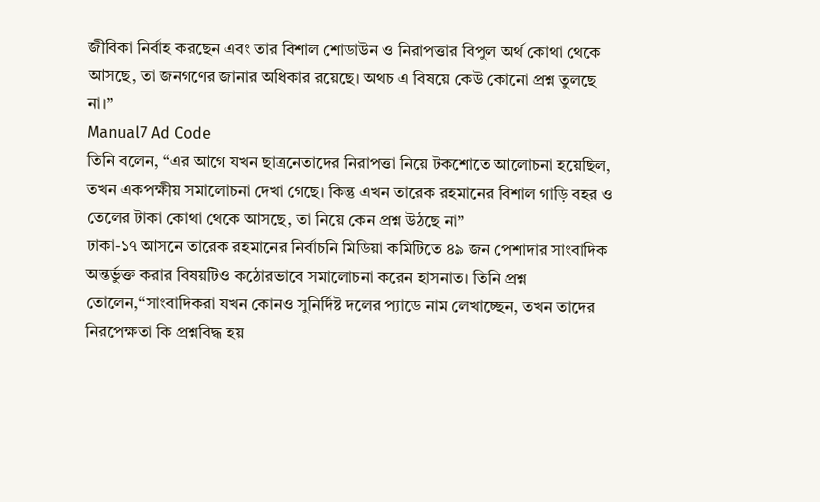জীবিকা নির্বাহ করছেন এবং তার বিশাল শোডাউন ও নিরাপত্তার বিপুল অর্থ কোথা থেকে আসছে, তা জনগণের জানার অধিকার রয়েছে। অথচ এ বিষয়ে কেউ কোনো প্রশ্ন তুলছে না।”
Manual7 Ad Code
তিনি বলেন, “এর আগে যখন ছাত্রনেতাদের নিরাপত্তা নিয়ে টকশোতে আলোচনা হয়েছিল, তখন একপক্ষীয় সমালোচনা দেখা গেছে। কিন্তু এখন তারেক রহমানের বিশাল গাড়ি বহর ও তেলের টাকা কোথা থেকে আসছে, তা নিয়ে কেন প্রশ্ন উঠছে না”
ঢাকা-১৭ আসনে তারেক রহমানের নির্বাচনি মিডিয়া কমিটিতে ৪৯ জন পেশাদার সাংবাদিক অন্তর্ভুক্ত করার বিষয়টিও কঠোরভাবে সমালোচনা করেন হাসনাত। তিনি প্রশ্ন তোলেন,“সাংবাদিকরা যখন কোনও সুনির্দিষ্ট দলের প্যাডে নাম লেখাচ্ছেন, তখন তাদের নিরপেক্ষতা কি প্রশ্নবিদ্ধ হয়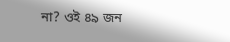না? ওই ৪৯ জন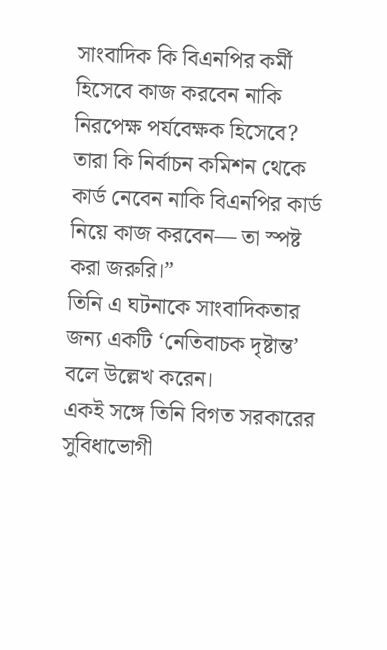সাংবাদিক কি বিএনপির কর্মী হিসেবে কাজ করবেন নাকি নিরপেক্ষ পর্যবেক্ষক হিসেবে? তারা কি নির্বাচন কমিশন থেকে কার্ড নেবেন নাকি বিএনপির কার্ড নিয়ে কাজ করবেন— তা স্পষ্ট করা জরুরি।”
তিনি এ ঘটনাকে সাংবাদিকতার জন্য একটি ‘নেতিবাচক দৃষ্টান্ত’ বলে উল্লেখ করেন।
একই সঙ্গে তিনি বিগত সরকারের সুবিধাভোগী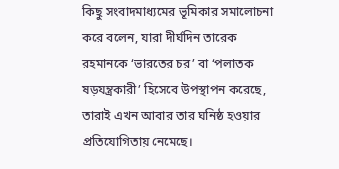কিছু সংবাদমাধ্যমের ভূমিকার সমালোচনা করে বলেন, যারা দীর্ঘদিন তারেক রহমানকে ‘ভারতের চর’ বা ‘পলাতক ষড়যন্ত্রকারী’ হিসেবে উপস্থাপন করেছে, তারাই এখন আবার তার ঘনিষ্ঠ হওয়ার প্রতিযোগিতায় নেমেছে।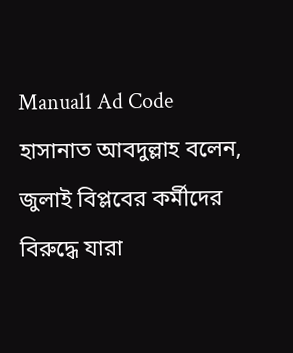Manual1 Ad Code
হাসানাত আবদুল্লাহ বলেন, জুলাই বিপ্লবের কর্মীদের বিরুদ্ধে যারা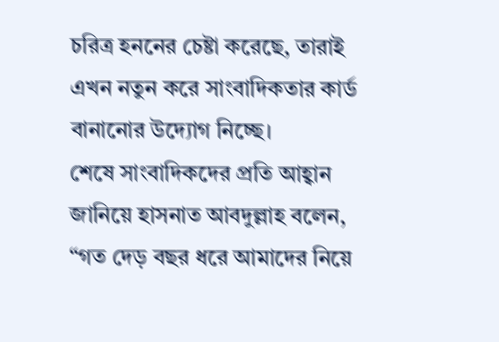চরিত্র হননের চেষ্টা করেছে, তারাই এখন নতুন করে সাংবাদিকতার কার্ড বানানোর উদ্যোগ নিচ্ছে।
শেষে সাংবাদিকদের প্রতি আহ্বান জানিয়ে হাসনাত আবদুল্লাহ বলেন, “গত দেড় বছর ধরে আমাদের নিয়ে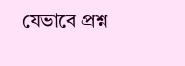যেভাবে প্রশ্ন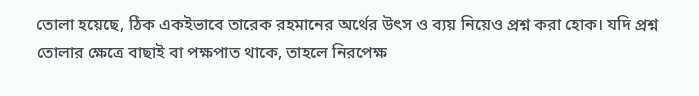তোলা হয়েছে, ঠিক একইভাবে তারেক রহমানের অর্থের উৎস ও ব্যয় নিয়েও প্রশ্ন করা হোক। যদি প্রশ্ন তোলার ক্ষেত্রে বাছাই বা পক্ষপাত থাকে, তাহলে নিরপেক্ষ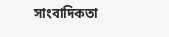সাংবাদিকতা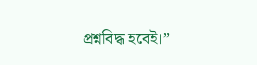প্রশ্নবিদ্ধ হবেই।”